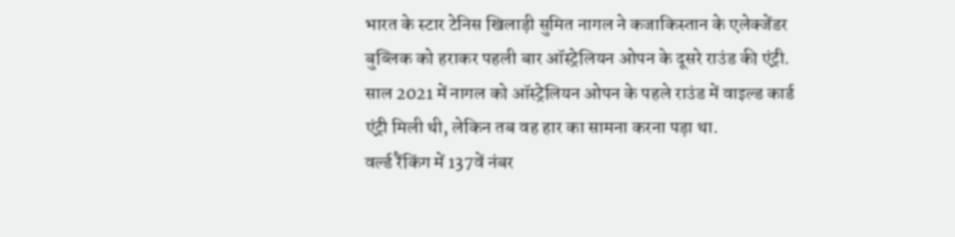भारत के स्टार टेनिस खिलाड़ी सुमित नागल ने कजाकिस्तान के एलेक्जेंडर बुब्लिक को हराकर पहली बार ऑस्ट्रेलियन ओपन के दूसरे राउंड की एंट्री. साल 2021 में नागल को ऑस्ट्रेलियन ओपन के पहले राउंड में वाइल्ड कार्ड एंट्री मिली थी, लेकिन तब वह हार का सामना करना पड़ा था.
वर्ल्ड रैंकिंग में 137वें नंबर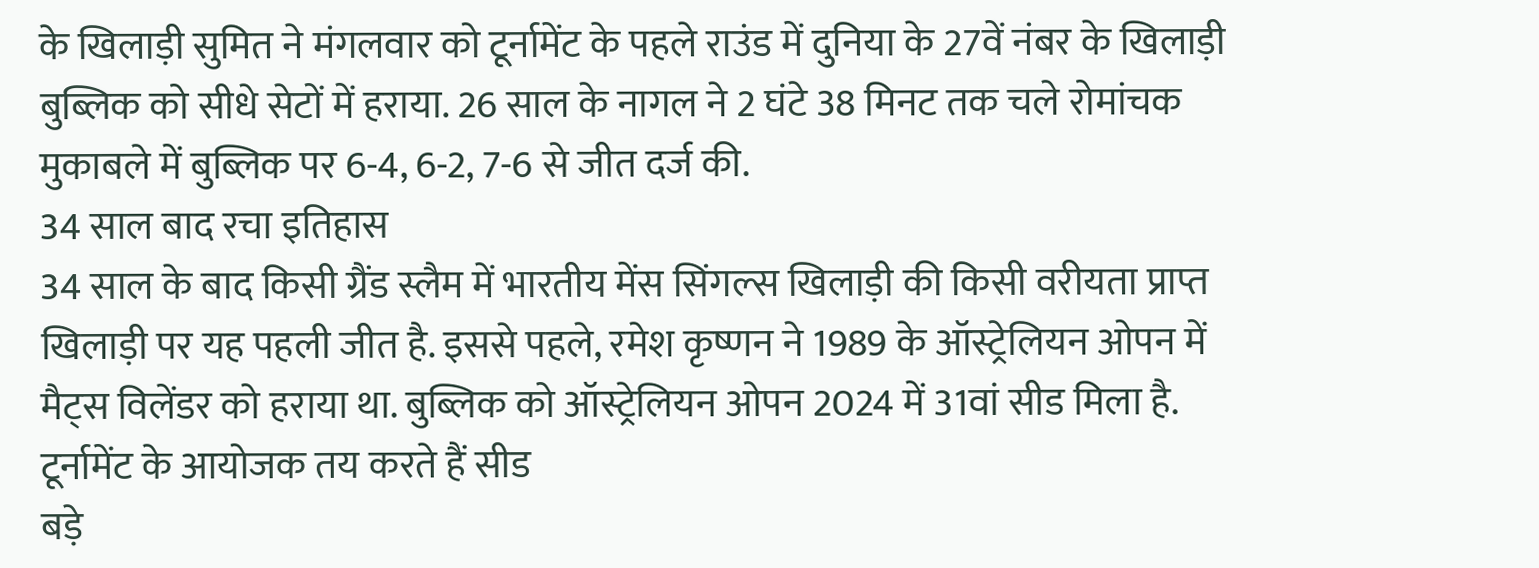के खिलाड़ी सुमित ने मंगलवार को टूर्नामेंट के पहले राउंड में दुनिया के 27वें नंबर के खिलाड़ी बुब्लिक को सीधे सेटों में हराया. 26 साल के नागल ने 2 घंटे 38 मिनट तक चले रोमांचक मुकाबले में बुब्लिक पर 6-4, 6-2, 7-6 से जीत दर्ज की.
34 साल बाद रचा इतिहास
34 साल के बाद किसी ग्रैंड स्लैम में भारतीय मेंस सिंगल्स खिलाड़ी की किसी वरीयता प्राप्त खिलाड़ी पर यह पहली जीत है. इससे पहले, रमेश कृष्णन ने 1989 के ऑस्ट्रेलियन ओपन में मैट्स विलेंडर को हराया था. बुब्लिक को ऑस्ट्रेलियन ओपन 2024 में 31वां सीड मिला है.
टूर्नामेंट के आयोजक तय करते हैं सीड
बड़े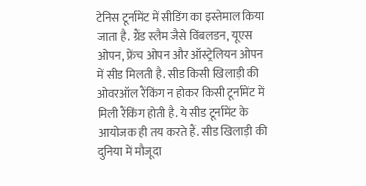टेनिस टूर्नामेंट में सीडिंग का इस्तेमाल किया जाता है. ग्रैंड स्लैम जैसे विंबलडन, यूएस ओपन, फ्रेंच ओपन और ऑस्ट्रेलियन ओपन में सीड मिलती है. सीड किसी खिलाड़ी की ओवरऑल रैंकिंग न होकर किसी टूर्नामेंट में मिली रैंकिंग होती है. ये सीड टूर्नामेंट के आयोजक ही तय करते हैं. सीड खिलाड़ी की दुनिया में मौजूदा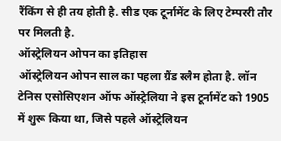रैंकिंग से ही तय होती है. सीड एक टूर्नामेंट के लिए टेम्पररी तौर पर मिलती है.
ऑस्ट्रेलियन ओपन का इतिहास
ऑस्ट्रेलियन ओपन साल का पहला ग्रैंड स्लैम होता है. लॉन टेनिस एसोसिएशन ऑफ ऑस्ट्रेलिया ने इस टूर्नामेंट को 1905 में शुरू किया था, जिसे पहले ऑस्ट्रेलियन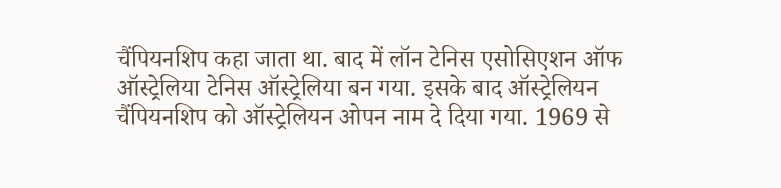चैंपियनशिप कहा जाता था. बाद में लॉन टेनिस एसोसिएशन ऑफ ऑस्ट्रेलिया टेनिस ऑस्ट्रेलिया बन गया. इसके बाद ऑस्ट्रेलियन चैंपियनशिप को ऑस्ट्रेलियन ओपन नाम दे दिया गया. 1969 से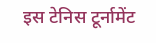इस टेनिस टूर्नामेंट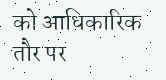को आधिकारिक तौर पर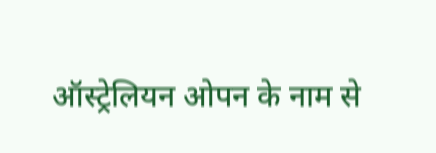ऑस्ट्रेलियन ओपन के नाम से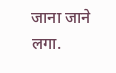जाना जाने लगा.